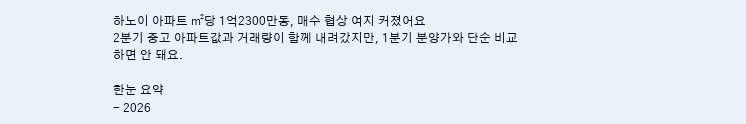하노이 아파트 ㎡당 1억2300만동, 매수 협상 여지 커졌어요
2분기 중고 아파트값과 거래량이 함께 내려갔지만, 1분기 분양가와 단순 비교하면 안 돼요.

한눈 요약
- 2026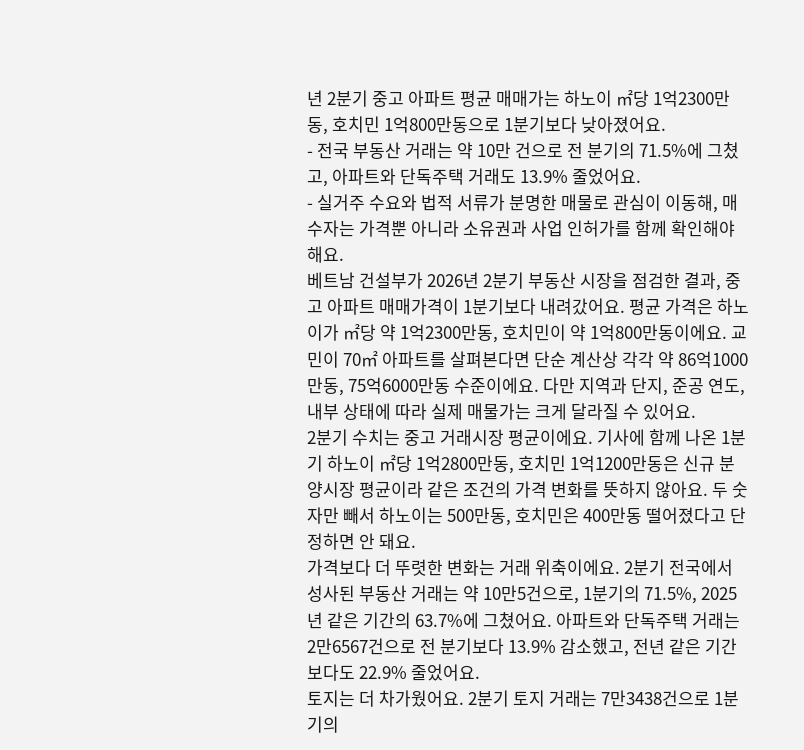년 2분기 중고 아파트 평균 매매가는 하노이 ㎡당 1억2300만동, 호치민 1억800만동으로 1분기보다 낮아졌어요.
- 전국 부동산 거래는 약 10만 건으로 전 분기의 71.5%에 그쳤고, 아파트와 단독주택 거래도 13.9% 줄었어요.
- 실거주 수요와 법적 서류가 분명한 매물로 관심이 이동해, 매수자는 가격뿐 아니라 소유권과 사업 인허가를 함께 확인해야 해요.
베트남 건설부가 2026년 2분기 부동산 시장을 점검한 결과, 중고 아파트 매매가격이 1분기보다 내려갔어요. 평균 가격은 하노이가 ㎡당 약 1억2300만동, 호치민이 약 1억800만동이에요. 교민이 70㎡ 아파트를 살펴본다면 단순 계산상 각각 약 86억1000만동, 75억6000만동 수준이에요. 다만 지역과 단지, 준공 연도, 내부 상태에 따라 실제 매물가는 크게 달라질 수 있어요.
2분기 수치는 중고 거래시장 평균이에요. 기사에 함께 나온 1분기 하노이 ㎡당 1억2800만동, 호치민 1억1200만동은 신규 분양시장 평균이라 같은 조건의 가격 변화를 뜻하지 않아요. 두 숫자만 빼서 하노이는 500만동, 호치민은 400만동 떨어졌다고 단정하면 안 돼요.
가격보다 더 뚜렷한 변화는 거래 위축이에요. 2분기 전국에서 성사된 부동산 거래는 약 10만5건으로, 1분기의 71.5%, 2025년 같은 기간의 63.7%에 그쳤어요. 아파트와 단독주택 거래는 2만6567건으로 전 분기보다 13.9% 감소했고, 전년 같은 기간보다도 22.9% 줄었어요.
토지는 더 차가웠어요. 2분기 토지 거래는 7만3438건으로 1분기의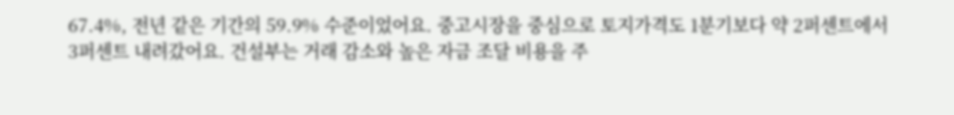67.4%, 전년 같은 기간의 59.9% 수준이었어요. 중고시장을 중심으로 토지가격도 1분기보다 약 2퍼센트에서 3퍼센트 내려갔어요. 건설부는 거래 감소와 높은 자금 조달 비용을 주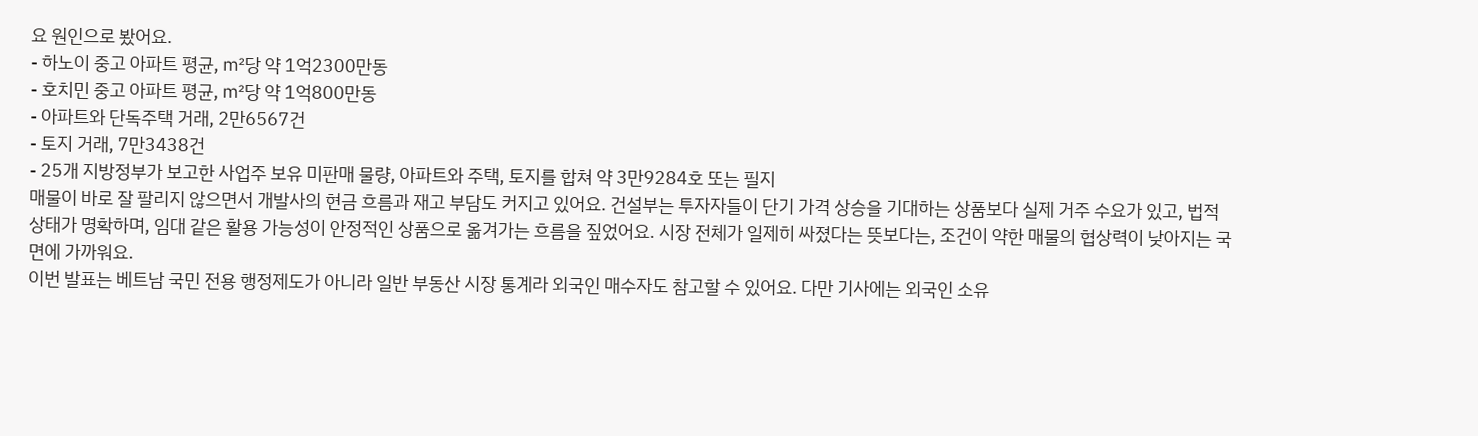요 원인으로 봤어요.
- 하노이 중고 아파트 평균, ㎡당 약 1억2300만동
- 호치민 중고 아파트 평균, ㎡당 약 1억800만동
- 아파트와 단독주택 거래, 2만6567건
- 토지 거래, 7만3438건
- 25개 지방정부가 보고한 사업주 보유 미판매 물량, 아파트와 주택, 토지를 합쳐 약 3만9284호 또는 필지
매물이 바로 잘 팔리지 않으면서 개발사의 현금 흐름과 재고 부담도 커지고 있어요. 건설부는 투자자들이 단기 가격 상승을 기대하는 상품보다 실제 거주 수요가 있고, 법적 상태가 명확하며, 임대 같은 활용 가능성이 안정적인 상품으로 옮겨가는 흐름을 짚었어요. 시장 전체가 일제히 싸졌다는 뜻보다는, 조건이 약한 매물의 협상력이 낮아지는 국면에 가까워요.
이번 발표는 베트남 국민 전용 행정제도가 아니라 일반 부동산 시장 통계라 외국인 매수자도 참고할 수 있어요. 다만 기사에는 외국인 소유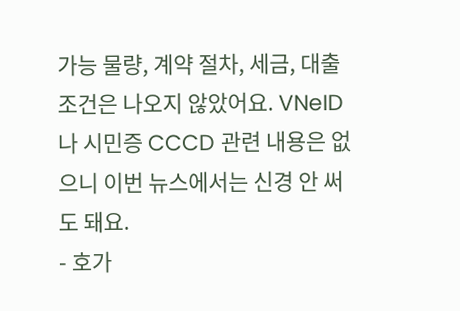가능 물량, 계약 절차, 세금, 대출 조건은 나오지 않았어요. VNeID나 시민증 CCCD 관련 내용은 없으니 이번 뉴스에서는 신경 안 써도 돼요.
- 호가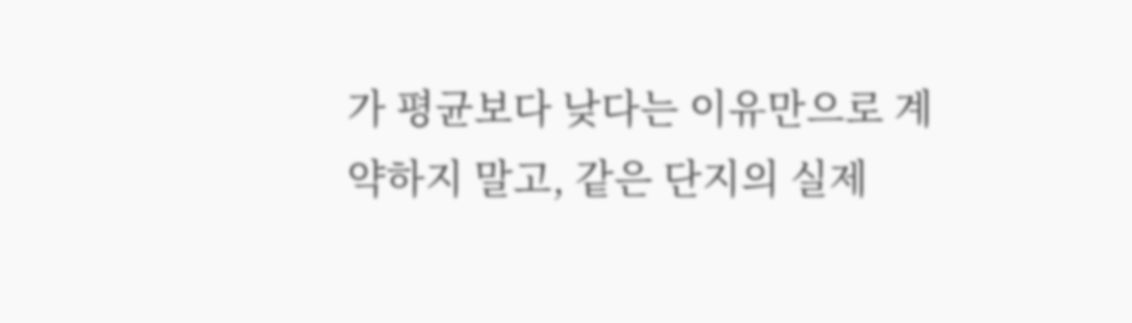가 평균보다 낮다는 이유만으로 계약하지 말고, 같은 단지의 실제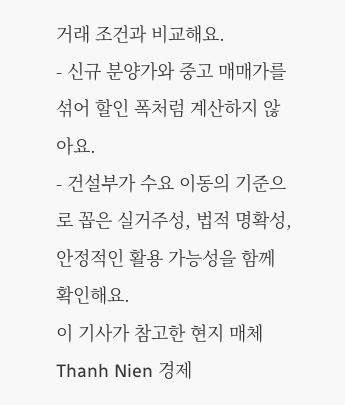거래 조건과 비교해요.
- 신규 분양가와 중고 매매가를 섞어 할인 폭처럼 계산하지 않아요.
- 건설부가 수요 이동의 기준으로 꼽은 실거주성, 법적 명확성, 안정적인 활용 가능성을 함께 확인해요.
이 기사가 참고한 현지 매체
Thanh Nien 경제